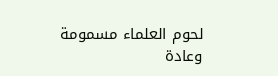لحوم العلماء مسمومة وعادة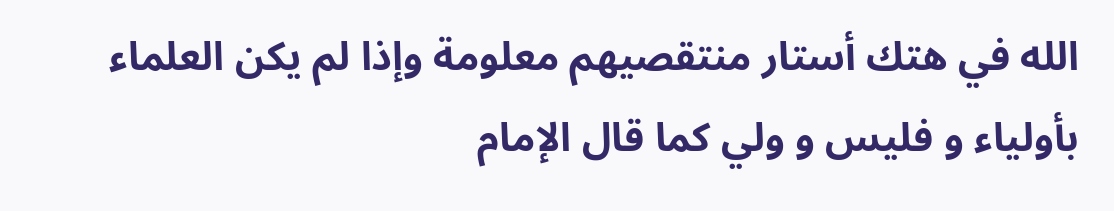الله في هتك أستار منتقصيهم معلومة وإذا لم يكن العلماء بأولياء و فليس و ولي كما قال الإمام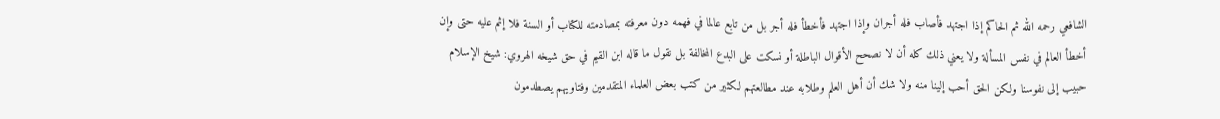الشافعي رحمه الله ثم الحاكم إذا اجتهد فأصاب فله أجران وإذا اجتهد فأخطأ فله أجر بل من تابع عالما في فهمه دون معرفته بمصادمته للكتاب أو السنة فلا إثم عليه حتى وإن أخطأ العالم في نفس المسألة ولا يعني ذلك كله أن لا نصحح الأقوال الباطلة أو نسكت على البدع المخالفة بل نقول ما قاله ابن القيم في حق شيخه الهروي: شيخ الإسلام حبيب إلى نفوسنا ولكن الحق أحب إلينا منه ولا شك أن أهل العلم وطلابه عند مطالعتهم لكثير من كتب بعض العلماء المتقدمين وفتاويهم يصطدمون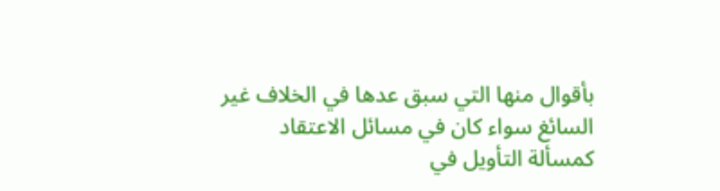بأقوال منها التي سبق عدها في الخلاف غير السائغ سواء كان في مسائل الاعتقاد كمسألة التأويل في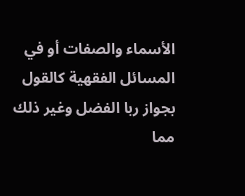الأسماء والصفات أو في المسائل الفقهية كالقول بجواز ربا الفضل وغير ذلك مما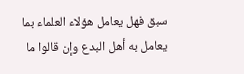سبق فهل يعامل هؤلاء العلماء بما يعامل به أهل البدع وإن قالوا ما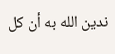ندين الله به أن كل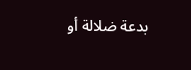بدعة ضلالة أو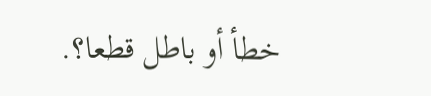خطأ أو باطل قطعا؟.